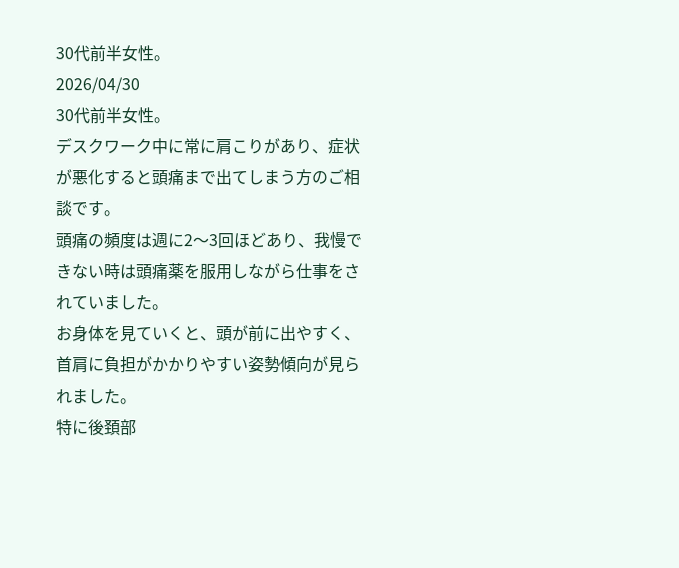30代前半女性。
2026/04/30
30代前半女性。
デスクワーク中に常に肩こりがあり、症状が悪化すると頭痛まで出てしまう方のご相談です。
頭痛の頻度は週に2〜3回ほどあり、我慢できない時は頭痛薬を服用しながら仕事をされていました。
お身体を見ていくと、頭が前に出やすく、首肩に負担がかかりやすい姿勢傾向が見られました。
特に後頚部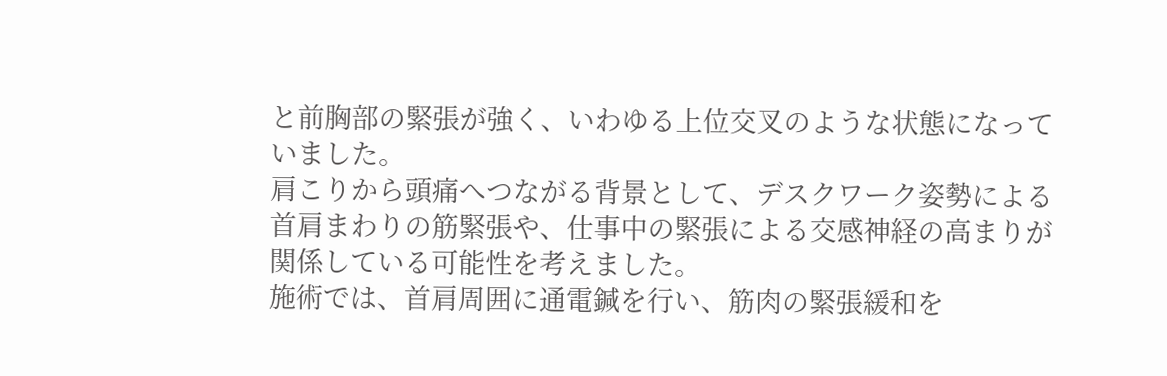と前胸部の緊張が強く、いわゆる上位交叉のような状態になっていました。
肩こりから頭痛へつながる背景として、デスクワーク姿勢による首肩まわりの筋緊張や、仕事中の緊張による交感神経の高まりが関係している可能性を考えました。
施術では、首肩周囲に通電鍼を行い、筋肉の緊張緩和を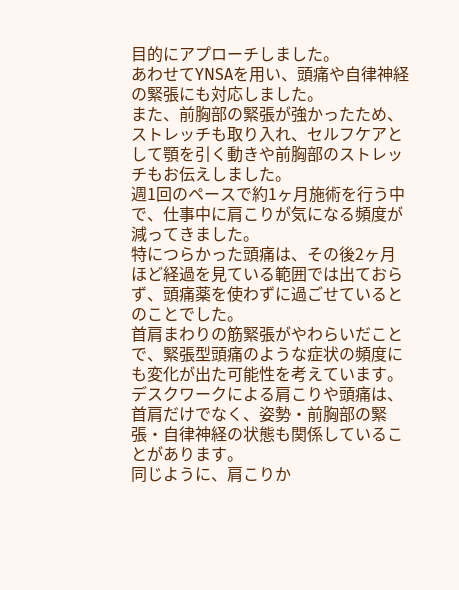目的にアプローチしました。
あわせてYNSAを用い、頭痛や自律神経の緊張にも対応しました。
また、前胸部の緊張が強かったため、ストレッチも取り入れ、セルフケアとして顎を引く動きや前胸部のストレッチもお伝えしました。
週1回のペースで約1ヶ月施術を行う中で、仕事中に肩こりが気になる頻度が減ってきました。
特につらかった頭痛は、その後2ヶ月ほど経過を見ている範囲では出ておらず、頭痛薬を使わずに過ごせているとのことでした。
首肩まわりの筋緊張がやわらいだことで、緊張型頭痛のような症状の頻度にも変化が出た可能性を考えています。
デスクワークによる肩こりや頭痛は、首肩だけでなく、姿勢・前胸部の緊張・自律神経の状態も関係していることがあります。
同じように、肩こりか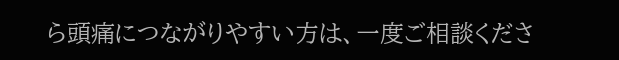ら頭痛につながりやすい方は、一度ご相談くださ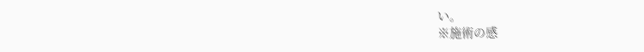い。
※施術の感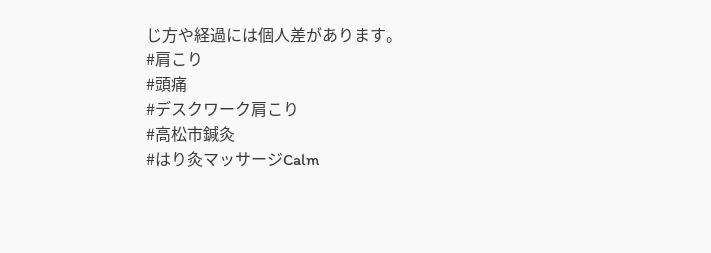じ方や経過には個人差があります。
#肩こり
#頭痛
#デスクワーク肩こり
#高松市鍼灸
#はり灸マッサージCalm